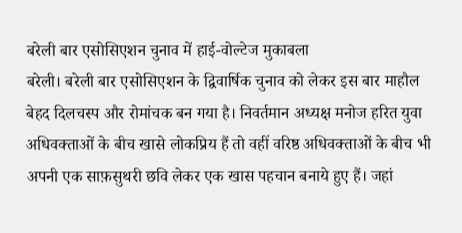बरेली बार एसोसिएशन चुनाव में हाई-वोल्टेज मुकाबला
बरेली। बरेली बार एसोसिएशन के द्विवार्षिक चुनाव को लेकर इस बार माहौल बेहद दिलचस्प और रोमांचक बन गया है। निवर्तमान अध्यक्ष मनोज हरित युवा अधिवक्ताओं के बीच खासे लोकप्रिय हैं तो वहीं वरिष्ठ अधिवक्ताओं के बीच भी अपनी एक साफ़सुथरी छवि लेकर एक खास पहचान बनाये हुए हैं। जहां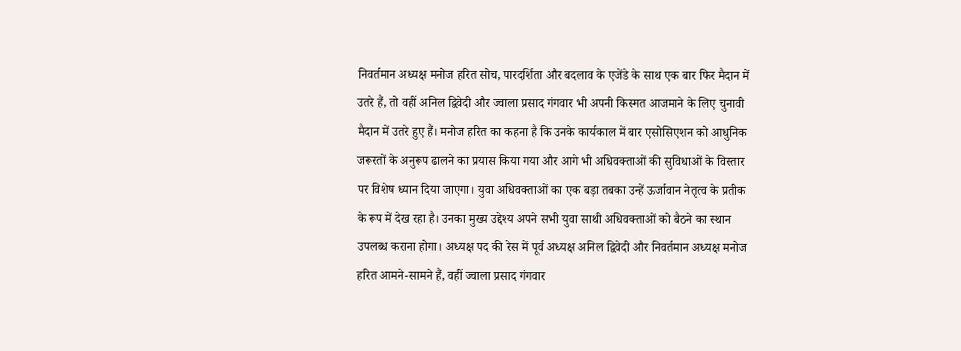निवर्तमान अध्यक्ष मनोज हरित सोच, पारदर्शिता और बदलाव के एजेंडे के साथ एक बार फिर मैदान में उतरे हैं, तो वहीं अनिल द्विवेदी और ज्वाला प्रसाद गंगवार भी अपनी किस्मत आजमाने के लिए चुनावी मैदान में उतरे हुए हैं। मनोज हरित का कहना है कि उनके कार्यकाल में बार एसोसिएशन को आधुनिक जरूरतों के अनुरूप ढालने का प्रयास किया गया और आगे भी अधिवक्ताओं की सुविधाओं के विस्तार पर विशेष ध्यान दिया जाएगा। युवा अधिवक्ताओं का एक बड़ा तबका उन्हें ऊर्जावान नेतृत्व के प्रतीक के रूप में देख रहा है। उनका मुख्य उद्देश्य अपने सभी युवा साथी अधिवक्ताओं को बैठने का स्थान उपलब्ध कराना होगा। अध्यक्ष पद की रेस में पूर्व अध्यक्ष अनिल द्विवेदी और निवर्तमान अध्यक्ष मनोज हरित आमने-सामने हैं, वहीं ज्वाला प्रसाद गंगवार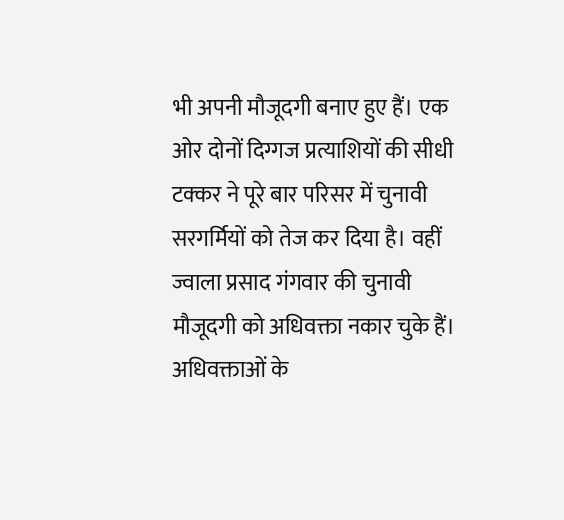भी अपनी मौजूदगी बनाए हुए हैं। एक ओर दोनों दिग्गज प्रत्याशियों की सीधी टक्कर ने पूरे बार परिसर में चुनावी सरगर्मियों को तेज कर दिया है। वहीं ज्वाला प्रसाद गंगवार की चुनावी मौजूदगी को अधिवक्ता नकार चुके हैं। अधिवक्ताओं के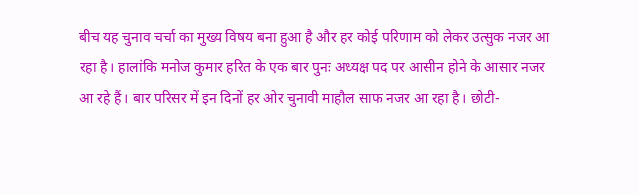बीच यह चुनाव चर्चा का मुख्य विषय बना हुआ है और हर कोई परिणाम को लेकर उत्सुक नजर आ रहा है। हालांकि मनोज कुमार हरित के एक बार पुनः अध्यक्ष पद पर आसीन होने के आसार नजर आ रहे हैं। बार परिसर में इन दिनों हर ओर चुनावी माहौल साफ नजर आ रहा है। छोटी-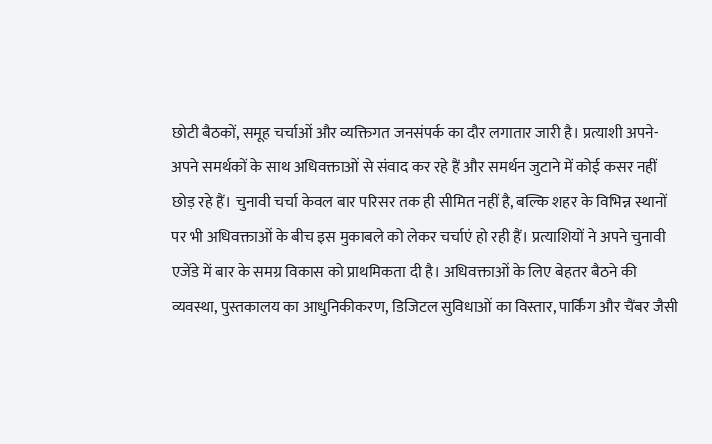छोटी बैठकों, समूह चर्चाओं और व्यक्तिगत जनसंपर्क का दौर लगातार जारी है। प्रत्याशी अपने-अपने समर्थकों के साथ अधिवक्ताओं से संवाद कर रहे हैं और समर्थन जुटाने में कोई कसर नहीं छोड़ रहे हैं। चुनावी चर्चा केवल बार परिसर तक ही सीमित नहीं है, बल्कि शहर के विभिन्न स्थानों पर भी अधिवक्ताओं के बीच इस मुकाबले को लेकर चर्चाएं हो रही हैं। प्रत्याशियों ने अपने चुनावी एजेंडे में बार के समग्र विकास को प्राथमिकता दी है। अधिवक्ताओं के लिए बेहतर बैठने की व्यवस्था, पुस्तकालय का आधुनिकीकरण, डिजिटल सुविधाओं का विस्तार, पार्किंग और चैंबर जैसी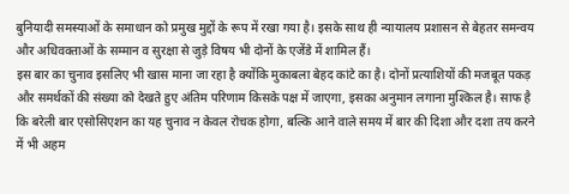बुनियादी समस्याओं के समाधान को प्रमुख मुद्दों के रूप में रखा गया है। इसके साथ ही न्यायालय प्रशासन से बेहतर समन्वय और अधिवक्ताओं के सम्मान व सुरक्षा से जुड़े विषय भी दोनों के एजेंडे में शामिल हैं।
इस बार का चुनाव इसलिए भी खास माना जा रहा है क्योंकि मुकाबला बेहद कांटे का है। दोनों प्रत्याशियों की मजबूत पकड़ और समर्थकों की संख्या को देखते हुए अंतिम परिणाम किसके पक्ष में जाएगा, इसका अनुमान लगाना मुश्किल है। साफ है कि बरेली बार एसोसिएशन का यह चुनाव न केवल रोचक होगा, बल्कि आने वाले समय में बार की दिशा और दशा तय करने में भी अहम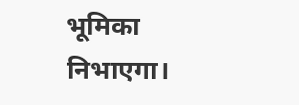भूमिका निभाएगा।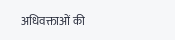अधिवक्ताओं की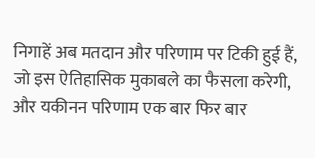निगाहें अब मतदान और परिणाम पर टिकी हुई हैं, जो इस ऐतिहासिक मुकाबले का फैसला करेगी, और यकीनन परिणाम एक बार फिर बार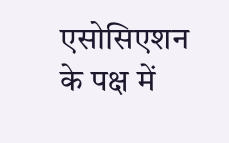एसोसिएशन के पक्ष में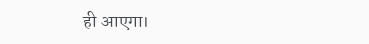ही आएगा।